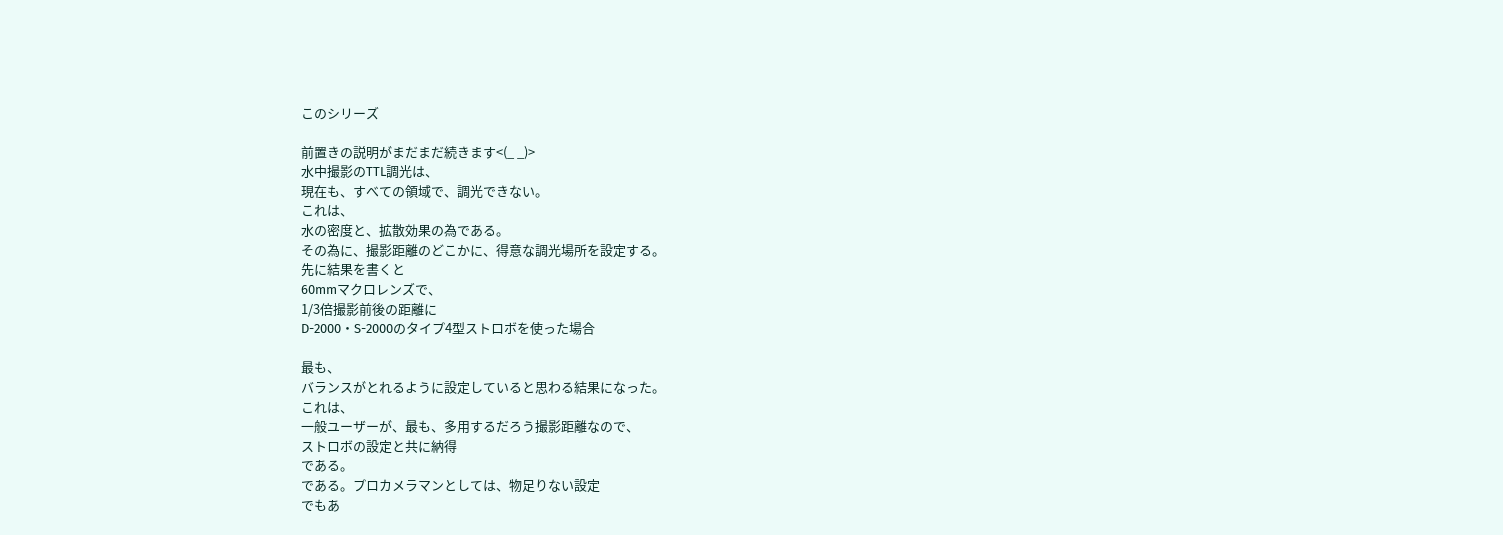このシリーズ

前置きの説明がまだまだ続きます<(_ _)>
水中撮影のTTL調光は、
現在も、すべての領域で、調光できない。
これは、
水の密度と、拡散効果の為である。
その為に、撮影距離のどこかに、得意な調光場所を設定する。
先に結果を書くと
60mmマクロレンズで、
1/3倍撮影前後の距離に
D-2000・S-2000のタイプ4型ストロボを使った場合

最も、
バランスがとれるように設定していると思わる結果になった。
これは、
一般ユーザーが、最も、多用するだろう撮影距離なので、
ストロボの設定と共に納得
である。
である。プロカメラマンとしては、物足りない設定
でもあ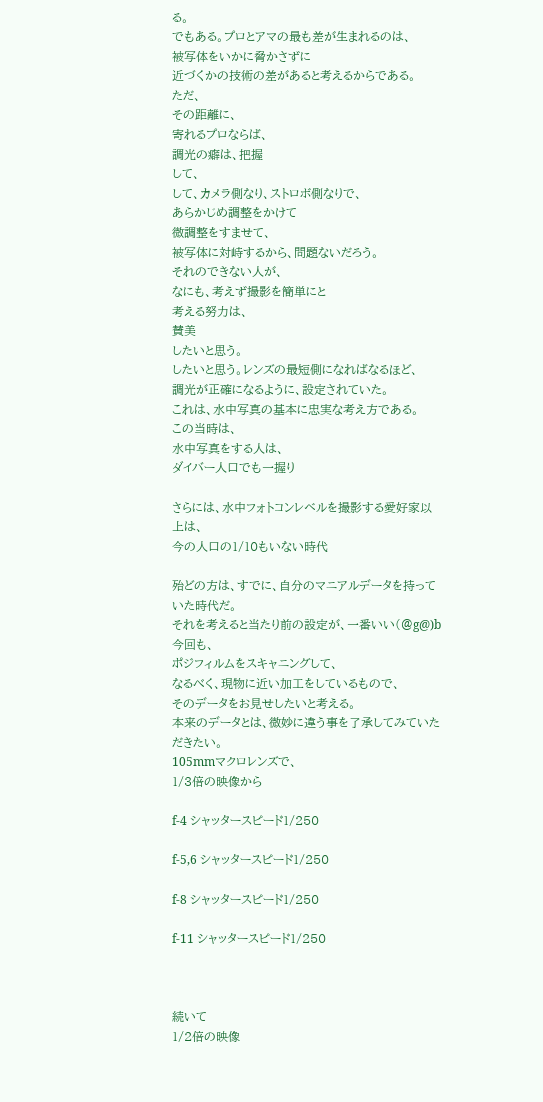る。
でもある。プロとアマの最も差が生まれるのは、
被写体をいかに脅かさずに
近づくかの技術の差があると考えるからである。
ただ、
その距離に、
寄れるプロならば、
調光の癖は、把握
して、
して、カメラ側なり、ストロボ側なりで、
あらかじめ調整をかけて
微調整をすませて、
被写体に対峙するから、問題ないだろう。
それのできない人が、
なにも、考えず撮影を簡単にと
考える努力は、
賛美
したいと思う。
したいと思う。レンズの最短側になればなるほど、
調光が正確になるように、設定されていた。
これは、水中写真の基本に忠実な考え方である。
この当時は、
水中写真をする人は、
ダイバー人口でも一握り

さらには、水中フォトコンレベルを撮影する愛好家以上は、
今の人口の1/10もいない時代

殆どの方は、すでに、自分のマニアルデータを持っていた時代だ。
それを考えると当たり前の設定が、一番いい(@g@)b
今回も、
ポジフィルムをスキャニングして、
なるべく、現物に近い加工をしているもので、
そのデータをお見せしたいと考える。
本来のデータとは、微妙に違う事を了承してみていただきたい。
105mmマクロレンズで、
1/3倍の映像から

f-4 シャッタースピード1/250

f-5,6 シャッタースピード1/250

f-8 シャッタースピード1/250

f-11 シャッタースピード1/250



続いて
1/2倍の映像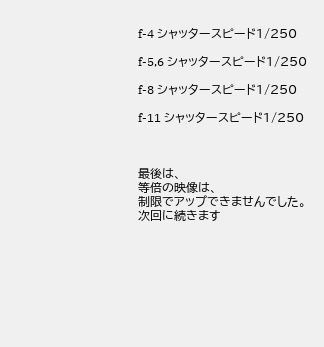f-4 シャッタースピード1/250

f-5,6 シャッタースピード1/250

f-8 シャッタースピード1/250

f-11 シャッタースピード1/250



最後は、
等倍の映像は、
制限でアップできませんでした。
次回に続きます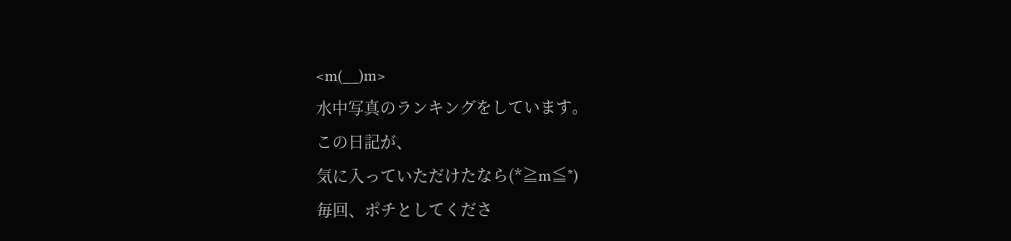<m(__)m>
水中写真のランキングをしています。
この日記が、
気に入っていただけたなら(*≧m≦*)
毎回、ポチとしてくださ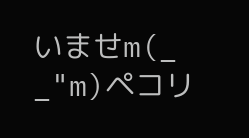いませm(_ _"m)ペコリ